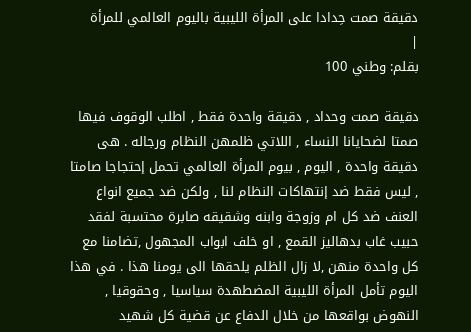دقيقة صمت حِدادا على المرأة الليبية باليوم العالمي للمرأة
|
بقلم: وطني 100

دقيقة صمت وحداد , دقيقة واحدة فقط , اطلب الوقوف فيها صمتا لضحايانا النساء , اللاتي ظلمهن النظام ورجاله . هى دقيقة واحدة , اليوم , بيوم المرأة العالمي تحمل إحتجاجا صامتا , ليس فقط ضد إنتهاكات النظام لنا , ولكن ضد جميع انواع العنف ضد كل ام وزوجة وابنه وشقيقه صابرة محتسبة لفقد حبيب غاب بدهاليز القمع , او خلف ابواب المجهول ,تضامنا مع كل واحدة منهن ,لا زال الظلم يلحقها الى يومنا هذا . في هذا اليوم تأمل المرأة الليبية المضطهدة سياسيا , وحقوقيا , النهوض بواقعها من خلال الدفاع عن قضية كل شهيد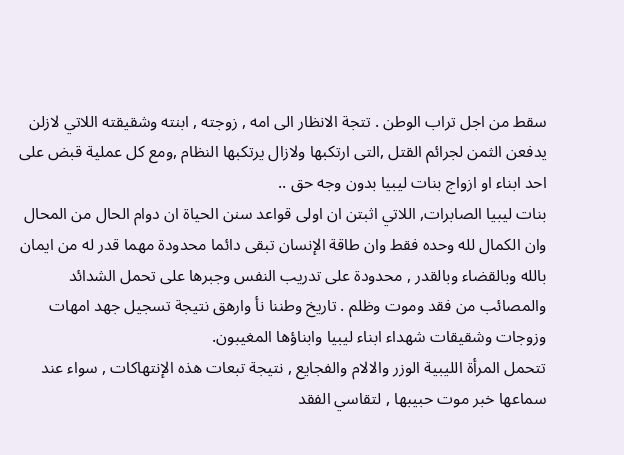سقط من اجل تراب الوطن . تتجة الانظار الى امه , زوجته , ابنته وشقيقته اللاتي لازلن يدفعن الثمن لجرائم القتل ,التى ارتكبها ولازال يرتكبها النظام ,ومع كل عملية قبض على احد ابناء او ازواج بنات ليبيا بدون وجه حق ..
بنات ليبيا الصابرات, اللاتي اثبتن ان اولى قواعد سنن الحياة ان دوام الحال من المحال وان الكمال لله وحده فقط وان طاقة الإنسان تبقى دائما محدودة مهما قدر له من ايمان بالله وبالقضاء وبالقدر , محدودة على تدريب النفس وجبرها على تحمل الشدائد والمصائب من فقد وموت وظلم . تاريخ وطننا نأ وارهق نتيجة تسجيل جهد امهات وزوجات وشقيقات شهداء ابناء ليبيا وابناؤها المغيبون.
تتحمل المرأة الليبية الوزر والالام والفجايع , نتيجة تبعات هذه الإنتهاكات , سواء عند سماعها خبر موت حبيبها , لتقاسي الفقد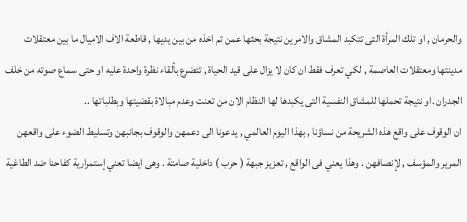والحرمان , او تلك المرأة التى تتكبد المشاق والامرين نتيجة بحثها عمن تم اخذه من بين يديها , قاطعة الاف الاميال ما بين معتقلات مدينتها ومعتقلات العاصمة , لكي تعرف فقط ان كان لا يزال على قيد الحياة , تتضرع بألقاء نظرة واحدة عليه او حتى سماع صوته من خلف الجدران .او نتيجة تحملها للمشاق النفسية التى يكبدها لها النظام الان من تعنت وعدم مبالاة بقضيتها وبطلباتها ..
ان الوقوف على واقع هذه الشريحة من نساؤنا , بهذا اليوم العالمي , يدعونا الى دعمهن والوقوف بجانبهن وتسليط الضوء على واقعهن المرير والمؤسف , لإنصافهن . وهذا يعني فى الواقع , تعزيز جبهة ( حرب ) داخلية صامتة . وهى ايضا تعني إستمرارية كفاحنا ضد الطاغية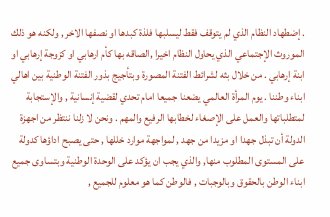. إضطهاد النظام الذي لم يتوقف فقط ليسلبها فلذة كبدها او نصفها الاخر , ولكنه هو ذلك الموروث الإجتماعي الذي يحاول النظام اخيرا ,الصاقه بها كأم ارهابي او كزوجة إرهابي او ابنة إرهابي . من خلال بثه لشرائط الفتنة المصورة وبتأجيج بذور الفتنة الوطنية بين اهالي ابناء وطننا . يوم المرأة العالمي يضعنا جميعا امام تحدي لقضية إنسانية , والإستجابة لمتطلباتها والعمل على الإصغاء لخطابها الرفيع والمهم . ونحن لا زلنا ننتظر من اجهزة الدولة أن تبذل جهدا او مزيدا من جهد , لمواجهة موارد خللها , حتى يصبح اداؤها كدولة على المستوى المطلوب منها, والذي يجب ان يؤكد على الوحدة الوطنية وبتساوى جميع ابناء الوطن بالحقوق وبالوجبات , فالوطن كما هو معلوم للجميع ,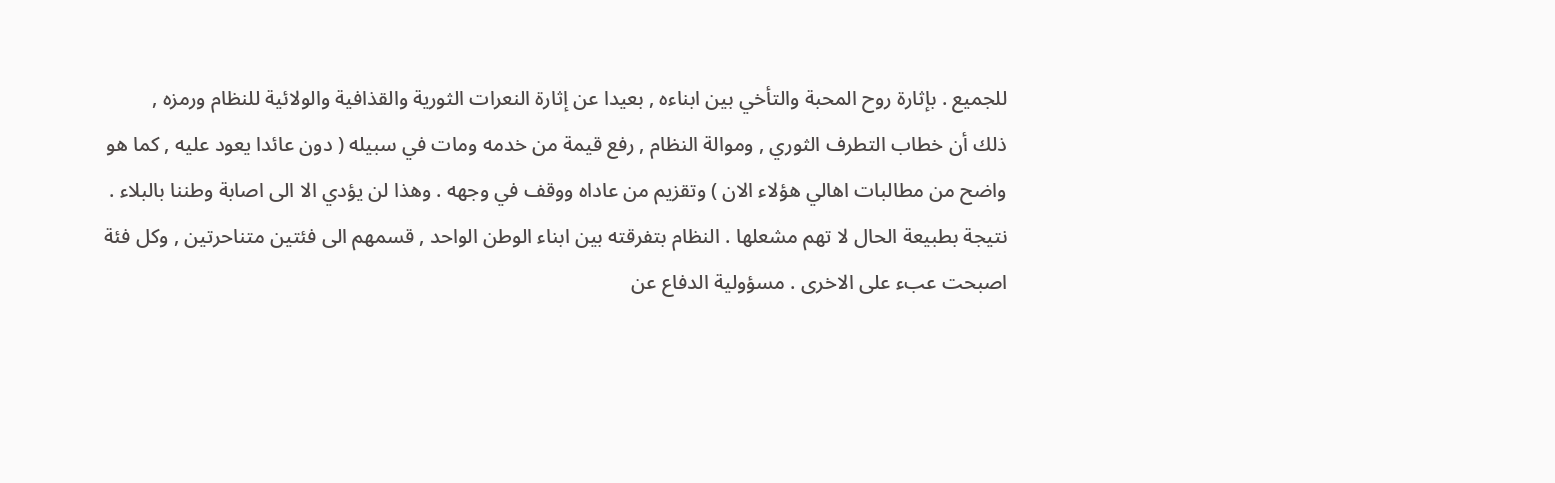للجميع . بإثارة روح المحبة والتأخي بين ابناءه , بعيدا عن إثارة النعرات الثورية والقذافية والولائية للنظام ورمزه ,
ذلك أن خطاب التطرف الثوري , وموالة النظام , رفع قيمة من خدمه ومات في سبيله ( دون عائدا يعود عليه , كما هو واضح من مطالبات اهالي هؤلاء الان ) وتقزيم من عاداه ووقف في وجهه . وهذا لن يؤدي الا الى اصابة وطننا بالبلاء . نتيجة بطبيعة الحال لا تهم مشعلها . النظام بتفرقته بين ابناء الوطن الواحد , قسمهم الى فئتين متناحرتين , وكل فئة اصبحت عبء على الاخرى . مسؤولية الدفاع عن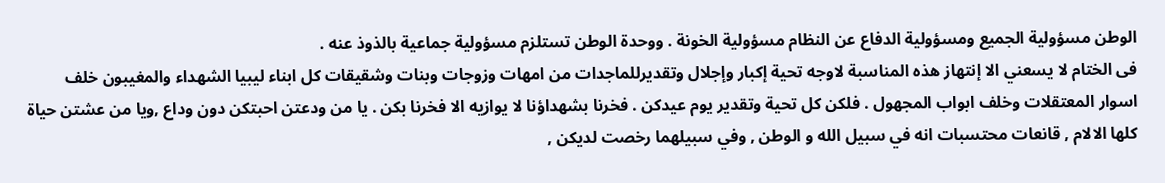الوطن مسؤولية الجميع ومسؤولية الدفاع عن النظام مسؤولية الخونة . ووحدة الوطن تستلزم مسؤولية جماعية بالذوذ عنه .
فى الختام لا يسعني الا إنتهاز هذه المناسبة لاوجه تحية إكبار وإجلال وتقديرللماجدات من امهات وزوجات وبنات وشقيقات كل ابناء ليبيا الشهداء والمغيبون خلف اسوار المعتقلات وخلف ابواب المجهول . فلكن كل تحية وتقدير يوم عيدكن . فخرنا بشهداؤنا لا يوازيه الا فخرنا بكن . يا من ودعتن احبتكن دون وداع ,ويا من عشتن حياة كلها الالام , قانعات محتسبات انه في سبيل الله و الوطن , وفي سبيلهما رخصت لديكن ,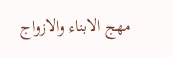مهج الابناء والازواج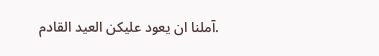.آملنا ان يعود عليكن العيد القادم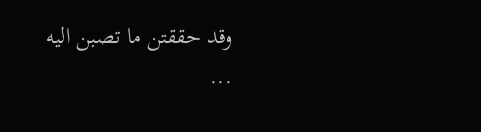وقد حققتن ما تصبن اليه ...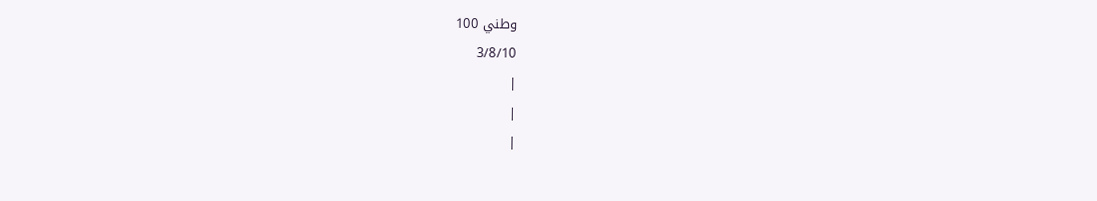وطني 100
3/8/10
|
|
|